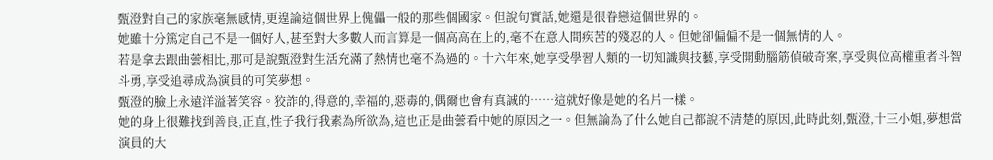甄澄對自己的家族毫無感情,更遑論這個世界上傀儡一般的那些個國家。但說句實話,她還是很眷戀這個世界的。
她雖十分篤定自己不是一個好人,甚至對大多數人而言算是一個高高在上的,毫不在意人間疾苦的殘忍的人。但她卻偏偏不是一個無情的人。
若是拿去跟曲蕓相比,那可是說甄澄對生活充滿了熱情也毫不為過的。十六年來,她享受學習人類的一切知識與技藝,享受開動腦筋偵破奇案,享受與位高權重者斗智斗勇,享受追尋成為演員的可笑夢想。
甄澄的臉上永遠洋溢著笑容。狡詐的,得意的,幸福的,惡毒的,偶爾也會有真誠的……這就好像是她的名片一樣。
她的身上很難找到善良,正直,性子我行我素為所欲為,這也正是曲蕓看中她的原因之一。但無論為了什么她自己都說不清楚的原因,此時此刻,甄澄,十三小姐,夢想當演員的大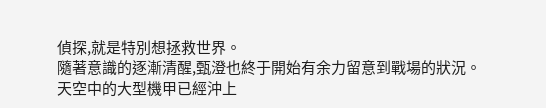偵探,就是特別想拯救世界。
隨著意識的逐漸清醒,甄澄也終于開始有余力留意到戰場的狀況。
天空中的大型機甲已經沖上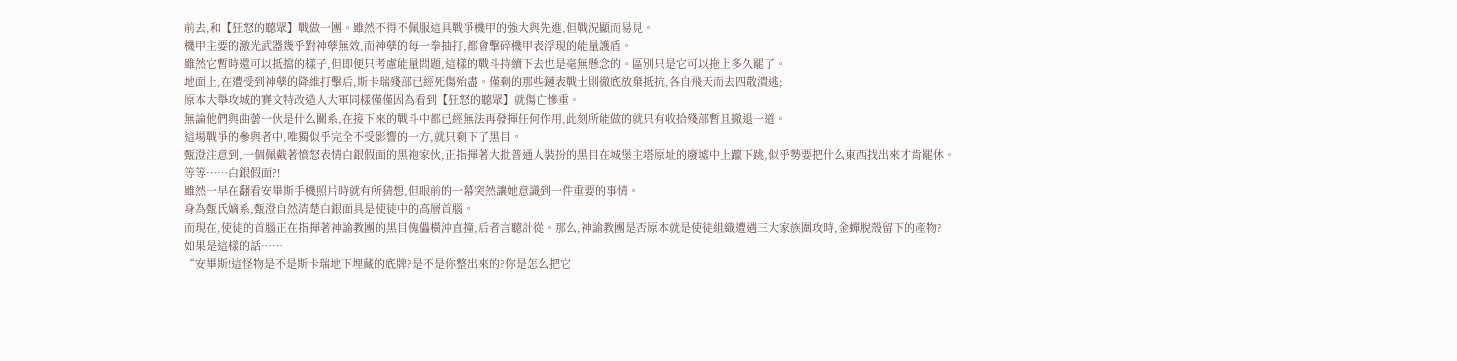前去,和【狂怒的聽眾】戰做一團。雖然不得不佩服這具戰爭機甲的強大與先進,但戰況顯而易見。
機甲主要的激光武器幾乎對神孽無效,而神孽的每一拳抽打,都會擊碎機甲表浮現的能量護盾。
雖然它暫時還可以抵擋的樣子,但即便只考慮能量問題,這樣的戰斗持續下去也是毫無懸念的。區別只是它可以拖上多久罷了。
地面上,在遭受到神孽的降維打擊后,斯卡瑞殘部已經死傷殆盡。僅剩的那些鏈表戰士則徹底放棄抵抗,各自飛天而去四散潰逃;
原本大舉攻城的賽文特改造人大軍同樣僅僅因為看到【狂怒的聽眾】就傷亡慘重。
無論他們與曲蕓一伙是什么關系,在接下來的戰斗中都已經無法再發揮任何作用,此刻所能做的就只有收拾殘部暫且撤退一道。
這場戰爭的參與者中,唯獨似乎完全不受影響的一方,就只剩下了黑目。
甄澄注意到,一個佩戴著憤怒表情白銀假面的黑袍家伙,正指揮著大批普通人裝扮的黑目在城堡主塔原址的廢墟中上躥下跳,似乎勢要把什么東西找出來才肯罷休。
等等……白銀假面?!
雖然一早在翻看安畢斯手機照片時就有所猜想,但眼前的一幕突然讓她意識到一件重要的事情。
身為甄氏嫡系,甄澄自然清楚白銀面具是使徒中的高層首腦。
而現在,使徒的首腦正在指揮著神諭教團的黑目傀儡橫沖直撞,后者言聽計從。那么,神諭教團是否原本就是使徒組織遭遇三大家族圍攻時,金蟬脫殼留下的產物?
如果是這樣的話……
“安畢斯!這怪物是不是斯卡瑞地下埋藏的底牌?是不是你整出來的?你是怎么把它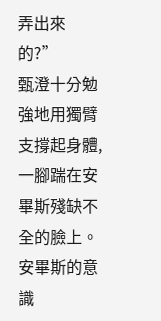弄出來的?”
甄澄十分勉強地用獨臂支撐起身體,一腳踹在安畢斯殘缺不全的臉上。
安畢斯的意識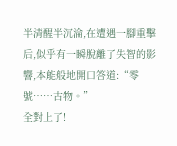半清醒半沉淪,在遭遇一腳重擊后,似乎有一瞬脫離了失智的影響,本能般地開口答道:“零號……古物。”
全對上了!